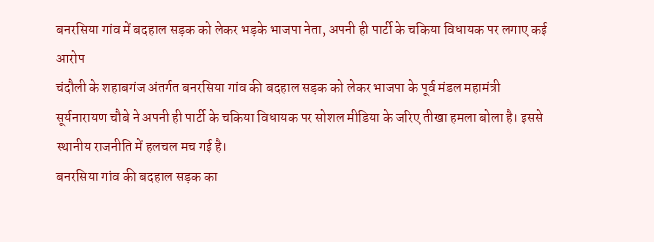बनरसिया गांव में बदहाल सड़क को लेकर भड़के भाजपा नेता, अपनी ही पार्टी के चकिया विधायक पर लगाए कई आरोप
चंदौली के शहाबगंज अंतर्गत बनरसिया गांव की बदहाल सड़क को लेकर भाजपा के पूर्व मंडल महामंत्री सूर्यनारायण चौबे ने अपनी ही पार्टी के चकिया विधायक पर सोशल मीडिया के जरिए तीखा हमला बोला है। इससे स्थानीय राजनीति में हलचल मच गई है।
बनरसिया गांव की बदहाल सड़क का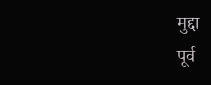मुद्दा
पूर्व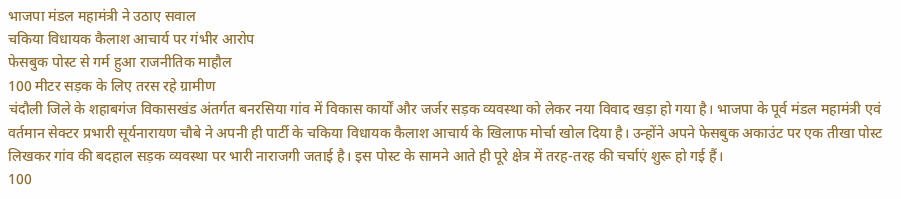भाजपा मंडल महामंत्री ने उठाए सवाल
चकिया विधायक कैलाश आचार्य पर गंभीर आरोप
फेसबुक पोस्ट से गर्म हुआ राजनीतिक माहौल
100 मीटर सड़क के लिए तरस रहे ग्रामीण
चंदौली जिले के शहाबगंज विकासखंड अंतर्गत बनरसिया गांव में विकास कार्यों और जर्जर सड़क व्यवस्था को लेकर नया विवाद खड़ा हो गया है। भाजपा के पूर्व मंडल महामंत्री एवं वर्तमान सेक्टर प्रभारी सूर्यनारायण चौबे ने अपनी ही पार्टी के चकिया विधायक कैलाश आचार्य के खिलाफ मोर्चा खोल दिया है। उन्होंने अपने फेसबुक अकाउंट पर एक तीखा पोस्ट लिखकर गांव की बदहाल सड़क व्यवस्था पर भारी नाराजगी जताई है। इस पोस्ट के सामने आते ही पूरे क्षेत्र में तरह-तरह की चर्चाएं शुरू हो गई हैं।
100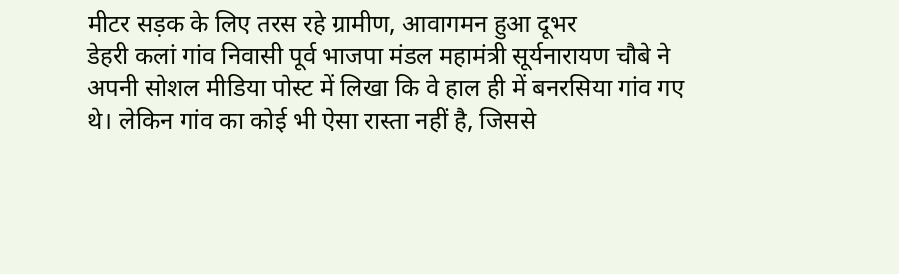मीटर सड़क के लिए तरस रहे ग्रामीण, आवागमन हुआ दूभर
डेहरी कलां गांव निवासी पूर्व भाजपा मंडल महामंत्री सूर्यनारायण चौबे ने अपनी सोशल मीडिया पोस्ट में लिखा कि वे हाल ही में बनरसिया गांव गए थे। लेकिन गांव का कोई भी ऐसा रास्ता नहीं है, जिससे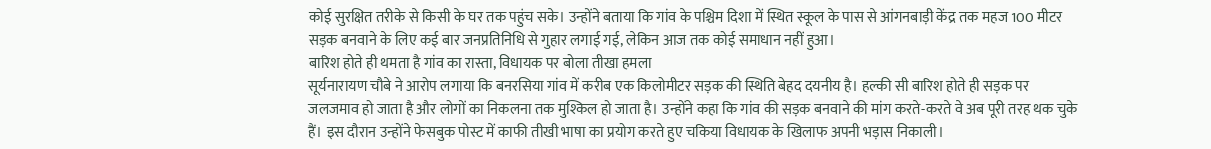कोई सुरक्षित तरीके से किसी के घर तक पहुंच सके। उन्होंने बताया कि गांव के पश्चिम दिशा में स्थित स्कूल के पास से आंगनबाड़ी केंद्र तक महज 100 मीटर सड़क बनवाने के लिए कई बार जनप्रतिनिधि से गुहार लगाई गई, लेकिन आज तक कोई समाधान नहीं हुआ।
बारिश होते ही थमता है गांव का रास्ता, विधायक पर बोला तीखा हमला
सूर्यनारायण चौबे ने आरोप लगाया कि बनरसिया गांव में करीब एक किलोमीटर सड़क की स्थिति बेहद दयनीय है। हल्की सी बारिश होते ही सड़क पर जलजमाव हो जाता है और लोगों का निकलना तक मुश्किल हो जाता है। उन्होंने कहा कि गांव की सड़क बनवाने की मांग करते-करते वे अब पूरी तरह थक चुके हैं। इस दौरान उन्होंने फेसबुक पोस्ट में काफी तीखी भाषा का प्रयोग करते हुए चकिया विधायक के खिलाफ अपनी भड़ास निकाली।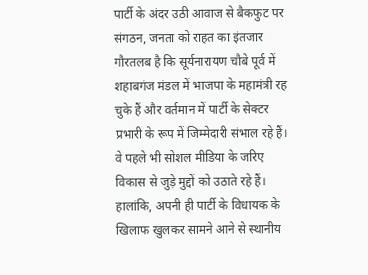पार्टी के अंदर उठी आवाज से बैकफुट पर संगठन, जनता को राहत का इंतजार
गौरतलब है कि सूर्यनारायण चौबे पूर्व में शहाबगंज मंडल में भाजपा के महामंत्री रह चुके हैं और वर्तमान में पार्टी के सेक्टर प्रभारी के रूप में जिम्मेदारी संभाल रहे हैं। वे पहले भी सोशल मीडिया के जरिए विकास से जुड़े मुद्दों को उठाते रहे हैं। हालांकि, अपनी ही पार्टी के विधायक के खिलाफ खुलकर सामने आने से स्थानीय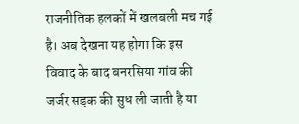राजनीतिक हलकों में खलबली मच गई है। अब देखना यह होगा कि इस विवाद के बाद बनरसिया गांव की जर्जर सड़क की सुध ली जाती है या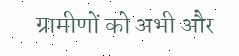ग्रामीणों को अभी और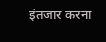इंतजार करना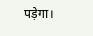पड़ेगा।